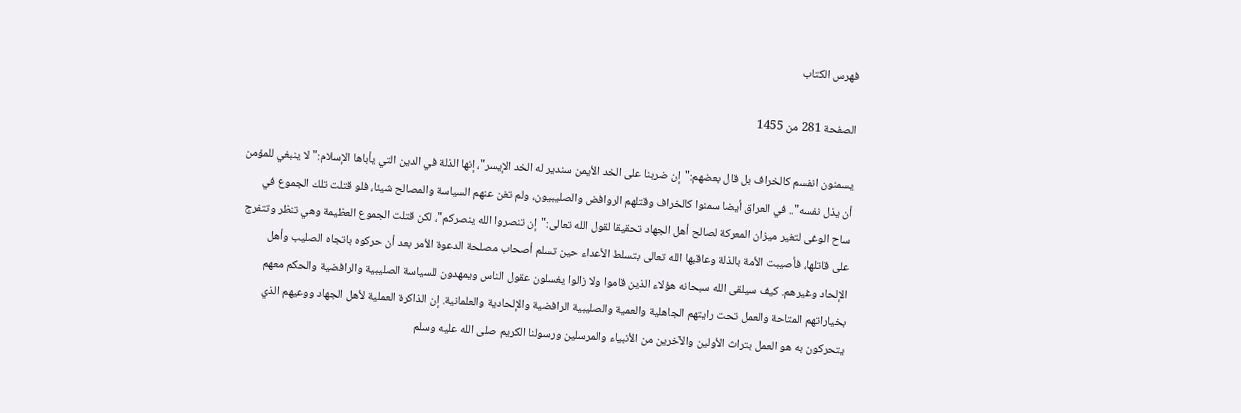فهرس الكتاب

الصفحة 281 من 1455

يسمنون انفسم كالخراف بل قال بعضهم:"إن ضربنا على الخد الأيمن سندير له الخد الإيسر"، إنها الذلة في الدين التي يأباها الإسلام:"لا ينبغي للمؤمن أن يذل نفسه".. في العراق أيضا سمنوا كالخراف وقتلهم الروافض والصليبيون، ولم تغن عنهم السياسة والمصالح شيئا، فلو قتلت تلك الجموع في ساح الوغى لتغير ميزان المعركة لصالح أهل الجهاد تحقيقا لقول الله تعالى:"إن تنصروا الله ينصركم"، لكن قتلت الجموع العظيمة وهي تنظر وتتفرج على قاتلها، فأصيبت الأمة بالذلة وعاقبها الله تعالى بتسلط الأعداء حين تسلم أصحاب مصلحة الدعوة الأمر بعد أن حركوه باتجاه الصليب وأهل الإلحاد وغيرهم. كيف سيلقى الله سبحانه هؤلاء الذين قاموا ولا زالوا يغسلون عقول الناس ويمهدون للسياسة الصليبية والرافضية والحكم معهم بخياراتهم المتاحة والعمل تحت رايتهم الجاهلية والعمية والصليبية الرافضية والإلحادية والعلمانية. إن الذاكرة العملية لأهل الجهاد ووعيهم الذي يتحركون به هو العمل بتراث الأولين والآخرين من الأنبياء والمرسلين ورسولنا الكريم صلى الله عليه وسلم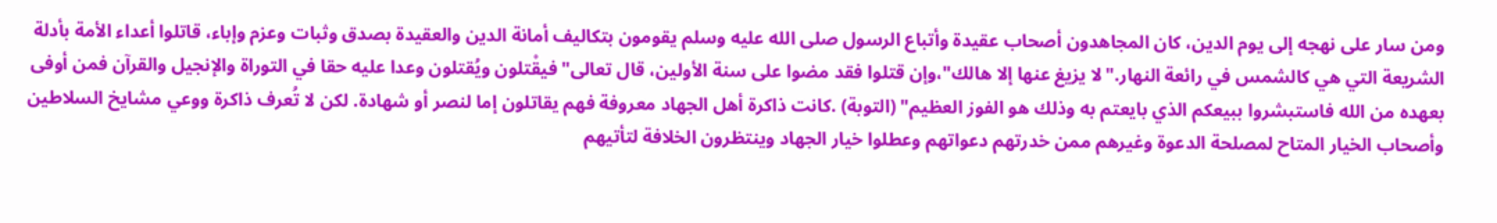ومن سار على نهجه إلى يوم الدين، كان المجاهدون أصحاب عقيدة وأتباع الرسول صلى الله عليه وسلم يقومون بتكاليف أمانة الدين والعقيدة بصدق وثبات وعزم وإباء، قاتلوا أعداء الأمة بأدلة الشريعة التي هي كالشمس في رائعة النهار."لا يزيغ عنها إلا هالك"،وإن قتلوا فقد مضوا على سنة الأولين، قال تعالى"فيقْتلون ويُقتلون وعدا عليه حقا في التوراة والإنجيل والقرآن فمن أوفى بعهده من الله فاستبشروا ببيعكم الذي بايعتم به وذلك هو الفوز العظيم" (التوبة) .كانت ذاكرة أهل الجهاد معروفة فهم يقاتلون إما لنصر أو شهادة. لكن لا تُعرف ذاكرة ووعي مشايخ السلاطين وأصحاب الخيار المتاح لمصلحة الدعوة وغيرهم ممن خدرتهم دعواتهم وعطلوا خيار الجهاد وينتظرون الخلافة لتأتيهم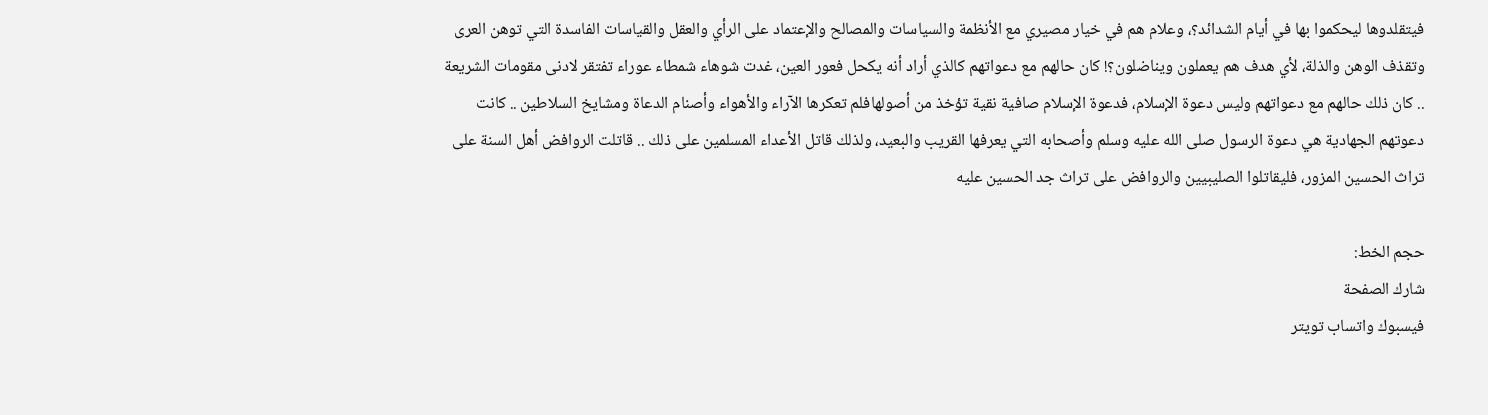فيتقلدوها ليحكموا بها في أيام الشدائد؟، وعلام هم في خيار مصيري مع الأنظمة والسياسات والمصالح والإعتماد على الرأي والعقل والقياسات الفاسدة التي توهن العرى وتقذف الوهن والذلة، لأي هدف هم يعملون ويناضلون؟! كان حالهم مع دعواتهم كالذي أراد أنه يكحل فعور العين، غدت شوهاء شمطاء عوراء تفتقر لادنى مقومات الشريعة .. كان ذلك حالهم مع دعواتهم وليس دعوة الإسلام، فدعوة الإسلام صافية نقية تؤخذ من أصولهافلم تعكرها الآراء والأهواء وأصنام الدعاة ومشايخ السلاطين .. كانت دعوتهم الجهادية هي دعوة الرسول صلى الله عليه وسلم وأصحابه التي يعرفها القريب والبعيد، ولذلك قاتل الأعداء المسلمين على ذلك .. قاتلت الروافض أهل السنة على تراث الحسين المزور، فليقاتلوا الصليبيين والروافض على تراث جد الحسين عليه

حجم الخط:
شارك الصفحة
فيسبوك واتساب تويتر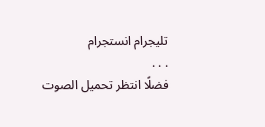تليجرام انستجرام
. . .
فضلًا انتظر تحميل الصوت